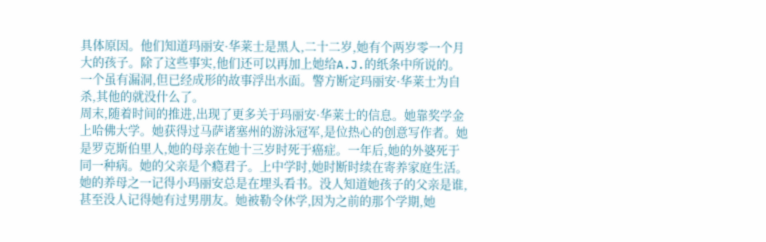具体原因。他们知道玛丽安·华莱士是黑人,二十二岁,她有个两岁零一个月大的孩子。除了这些事实,他们还可以再加上她给A.J.的纸条中所说的。一个虽有漏洞,但已经成形的故事浮出水面。警方断定玛丽安·华莱士为自杀,其他的就没什么了。
周末,随着时间的推进,出现了更多关于玛丽安·华莱士的信息。她靠奖学金上哈佛大学。她获得过马萨诸塞州的游泳冠军,是位热心的创意写作者。她是罗克斯伯里人,她的母亲在她十三岁时死于癌症。一年后,她的外婆死于同一种病。她的父亲是个瘾君子。上中学时,她时断时续在寄养家庭生活。她的养母之一记得小玛丽安总是在埋头看书。没人知道她孩子的父亲是谁,甚至没人记得她有过男朋友。她被勒令休学,因为之前的那个学期,她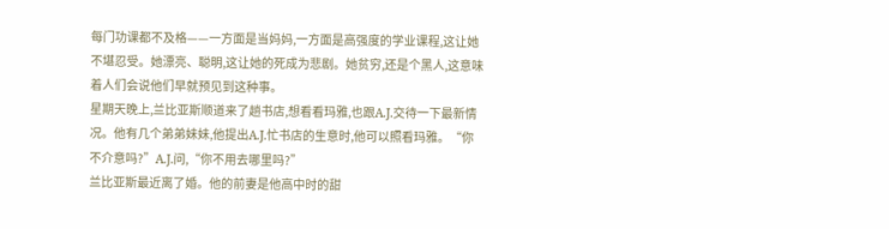每门功课都不及格——一方面是当妈妈,一方面是高强度的学业课程,这让她不堪忍受。她漂亮、聪明,这让她的死成为悲剧。她贫穷,还是个黑人,这意味着人们会说他们早就预见到这种事。
星期天晚上,兰比亚斯顺道来了趟书店,想看看玛雅,也跟A.J.交待一下最新情况。他有几个弟弟妹妹,他提出A.J.忙书店的生意时,他可以照看玛雅。“你不介意吗?”A.J.问,“你不用去哪里吗?”
兰比亚斯最近离了婚。他的前妻是他高中时的甜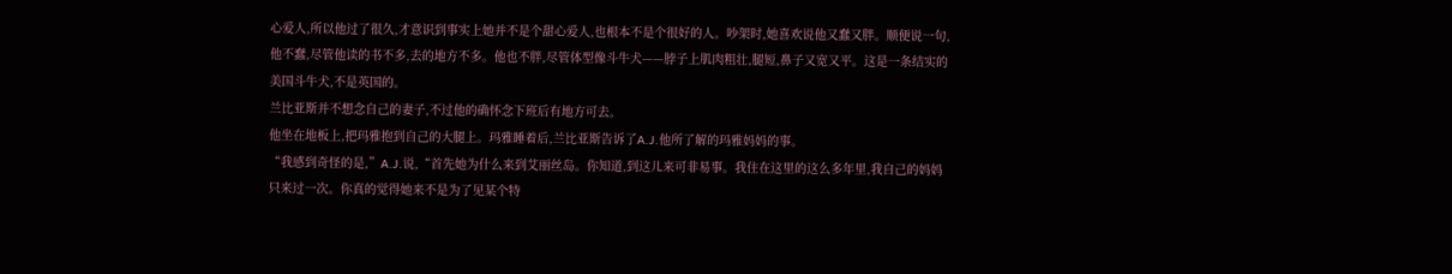心爱人,所以他过了很久,才意识到事实上她并不是个甜心爱人,也根本不是个很好的人。吵架时,她喜欢说他又蠢又胖。顺便说一句,他不蠢,尽管他读的书不多,去的地方不多。他也不胖,尽管体型像斗牛犬——脖子上肌肉粗壮,腿短,鼻子又宽又平。这是一条结实的美国斗牛犬,不是英国的。
兰比亚斯并不想念自己的妻子,不过他的确怀念下班后有地方可去。
他坐在地板上,把玛雅抱到自己的大腿上。玛雅睡着后,兰比亚斯告诉了A.J.他所了解的玛雅妈妈的事。
“我感到奇怪的是,”A.J.说,“首先她为什么来到艾丽丝岛。你知道,到这儿来可非易事。我住在这里的这么多年里,我自己的妈妈只来过一次。你真的觉得她来不是为了见某个特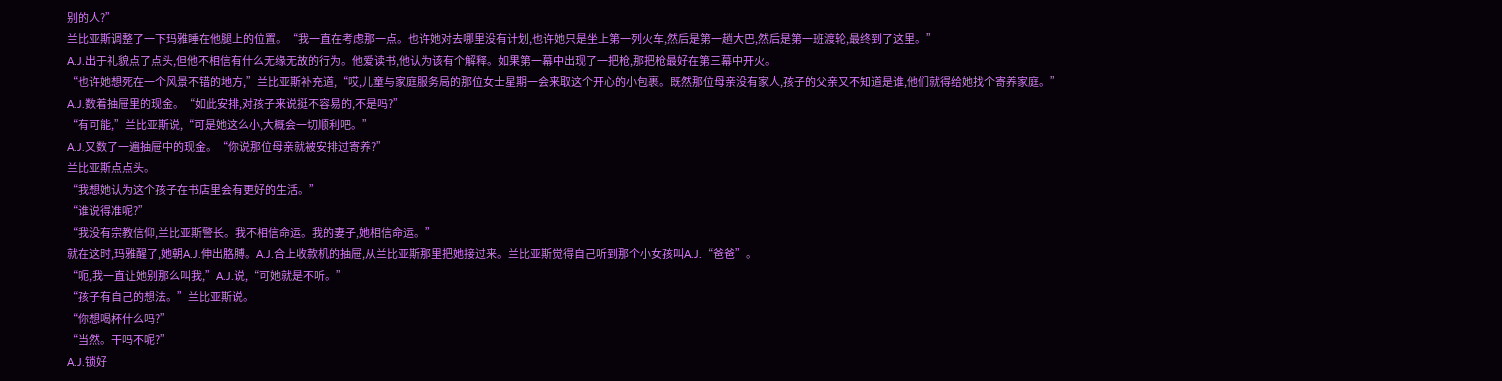别的人?”
兰比亚斯调整了一下玛雅睡在他腿上的位置。“我一直在考虑那一点。也许她对去哪里没有计划,也许她只是坐上第一列火车,然后是第一趟大巴,然后是第一班渡轮,最终到了这里。”
A.J.出于礼貌点了点头,但他不相信有什么无缘无故的行为。他爱读书,他认为该有个解释。如果第一幕中出现了一把枪,那把枪最好在第三幕中开火。
“也许她想死在一个风景不错的地方,”兰比亚斯补充道,“哎,儿童与家庭服务局的那位女士星期一会来取这个开心的小包裹。既然那位母亲没有家人,孩子的父亲又不知道是谁,他们就得给她找个寄养家庭。”
A.J.数着抽屉里的现金。“如此安排,对孩子来说挺不容易的,不是吗?”
“有可能,”兰比亚斯说,“可是她这么小,大概会一切顺利吧。”
A.J.又数了一遍抽屉中的现金。“你说那位母亲就被安排过寄养?”
兰比亚斯点点头。
“我想她认为这个孩子在书店里会有更好的生活。”
“谁说得准呢?”
“我没有宗教信仰,兰比亚斯警长。我不相信命运。我的妻子,她相信命运。”
就在这时,玛雅醒了,她朝A.J.伸出胳膊。A.J.合上收款机的抽屉,从兰比亚斯那里把她接过来。兰比亚斯觉得自己听到那个小女孩叫A.J.“爸爸”。
“呃,我一直让她别那么叫我,”A.J.说,“可她就是不听。”
“孩子有自己的想法。”兰比亚斯说。
“你想喝杯什么吗?”
“当然。干吗不呢?”
A.J.锁好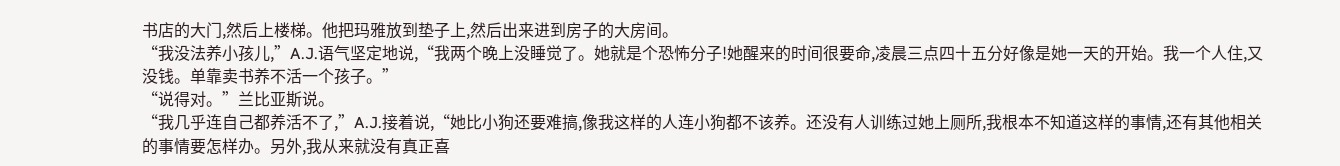书店的大门,然后上楼梯。他把玛雅放到垫子上,然后出来进到房子的大房间。
“我没法养小孩儿,”A.J.语气坚定地说,“我两个晚上没睡觉了。她就是个恐怖分子!她醒来的时间很要命,凌晨三点四十五分好像是她一天的开始。我一个人住,又没钱。单靠卖书养不活一个孩子。”
“说得对。”兰比亚斯说。
“我几乎连自己都养活不了,”A.J.接着说,“她比小狗还要难搞,像我这样的人连小狗都不该养。还没有人训练过她上厕所,我根本不知道这样的事情,还有其他相关的事情要怎样办。另外,我从来就没有真正喜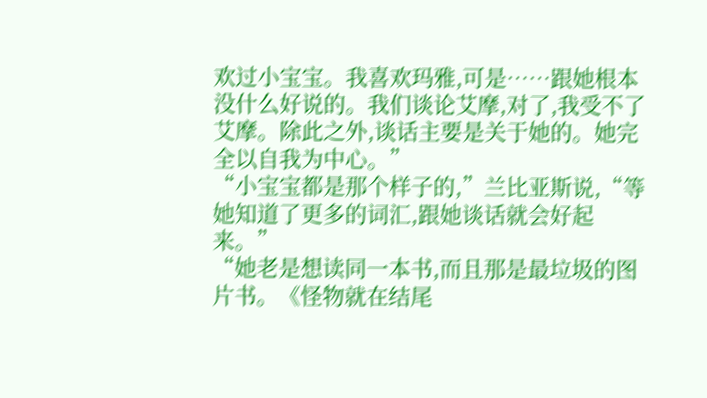欢过小宝宝。我喜欢玛雅,可是……跟她根本没什么好说的。我们谈论艾摩,对了,我受不了艾摩。除此之外,谈话主要是关于她的。她完全以自我为中心。”
“小宝宝都是那个样子的,”兰比亚斯说,“等她知道了更多的词汇,跟她谈话就会好起来。”
“她老是想读同一本书,而且那是最垃圾的图片书。《怪物就在结尾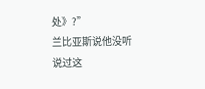处》?”
兰比亚斯说他没听说过这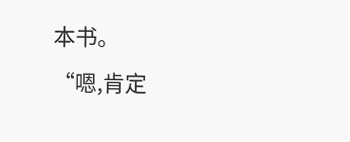本书。
“嗯,肯定